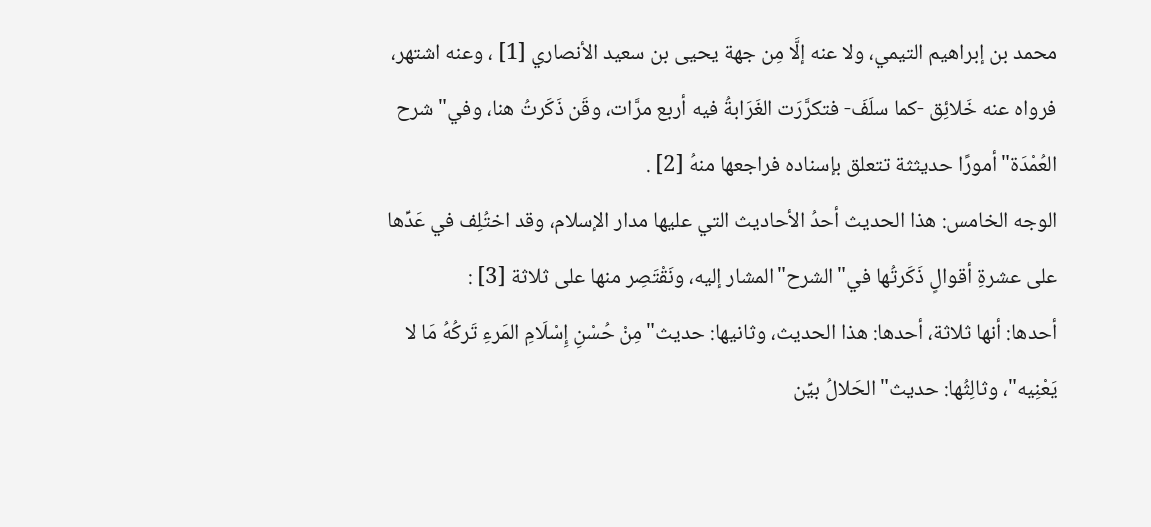محمد بن إبراهيم التيمي، ولا عنه إلَّا مِن جهة يحيى بن سعيد الأنصاري [1] ، وعنه اشتهر، فرواه عنه خَلائِق -كما سلَفَ- فتكرَّرَت الغَرَابةُ فيه أربع مرَّات، وقَن ذَكَرتُ هنا، وفي"شرح العُمْدَة"أمورًا حديثثة تتعلق بإسناده فراجعها منهُ [2] .
الوجه الخامس: هذا الحديث أحدُ الأحاديث التي عليها مدار الإسلام، وقد اختُلِف في عَدِّها على عشرةِ أقوالٍ ذَكَرتُها في"الشرح"المشار إليه، ونَقْتَصِر منها على ثلاثة [3] :
أحدها: أنها ثلاثة، أحدها: هذا الحديث، وثانيها: حديث"مِنْ حُسْنِ إِسْلَامِ المَرءِ تَركُهُ مَا لا يَعْنِيه"، وثالِثُها: حديث"الحَلالُ بيِّن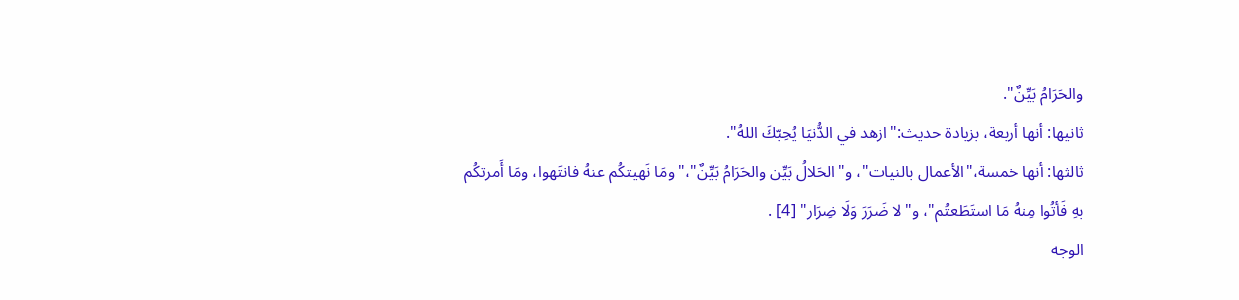والحَرَامُ بَيِّنٌ".
ثانيها: أنها أربعة، بزيادة حديث:"ازهد في الدُّنيَا يُحِبّكَ اللهُ".
ثالثها: أنها خمسة،"الأعمال بالنيات"، و"الحَلالُ بَيِّن والحَرَامُ بَيِّنٌ"،"ومَا نَهيتكُم عنهُ فانتَهوا، ومَا أَمرتكُم بهِ فَأتُوا مِنهُ مَا استَطَعتُم"، و"لا ضَرَرَ وَلَا ضِرَار" [4] .
الوجه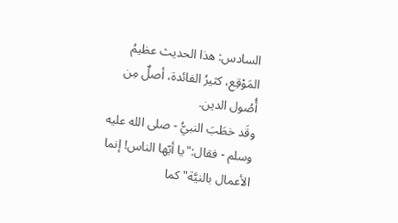السادس: هذا الحديث عظيمُ المَوْقِع، كثيرُ الفائدة، أصلٌ مِن أُصُول الدين.
وقَد خطَبَ النبيُّ - صلى الله عليه وسلم - فقال:"يا أيّها الناس! إنما الأعمال بالنيَّة"كما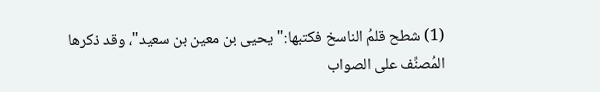(1) شطح قلمُ الناسخ فكتبها:"يحيى بن معين بن سعيد"، وقد ذكرها المُصنِّف على الصواب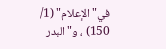في"الإعلام" (1/ 150) ، و"البدر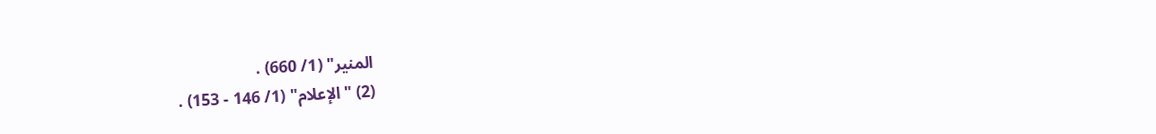المنير" (1/ 660) .
(2) "الإعلام" (1/ 146 - 153) .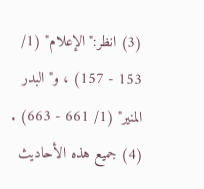(3) انظر:"الإعلام" (1/ 153 - 157) ، و"البدر المنير" (1/ 661 - 663) .
(4) جميع هذه الأحاديث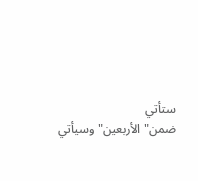ستأتي ضمن"الأربعين"وسيأتي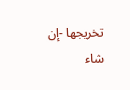تخريجها -إن شاء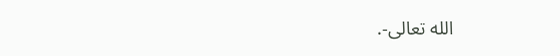الله تعالى-.